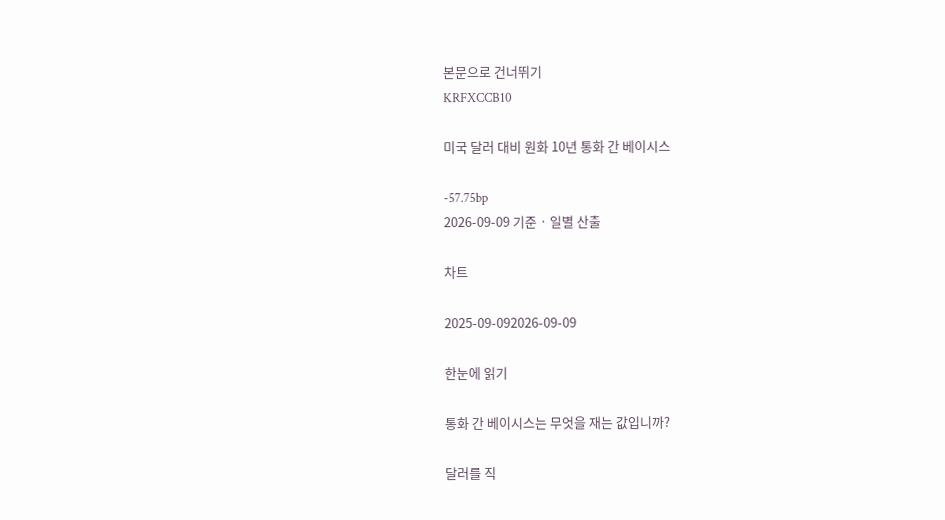본문으로 건너뛰기
KRFXCCB10

미국 달러 대비 원화 10년 통화 간 베이시스

-57.75bp
2026-09-09 기준 · 일별 산출

차트

2025-09-092026-09-09

한눈에 읽기

통화 간 베이시스는 무엇을 재는 값입니까?

달러를 직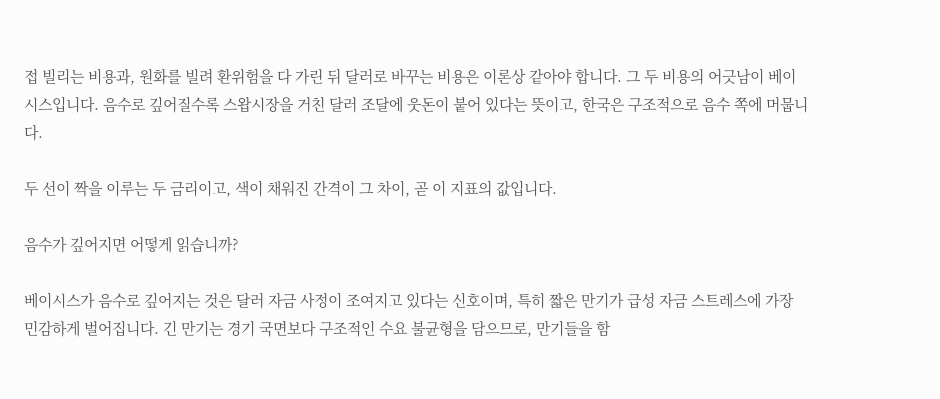접 빌리는 비용과, 원화를 빌려 환위험을 다 가린 뒤 달러로 바꾸는 비용은 이론상 같아야 합니다. 그 두 비용의 어긋남이 베이시스입니다. 음수로 깊어질수록 스왑시장을 거친 달러 조달에 웃돈이 붙어 있다는 뜻이고, 한국은 구조적으로 음수 쪽에 머뭅니다.

두 선이 짝을 이루는 두 금리이고, 색이 채워진 간격이 그 차이, 곧 이 지표의 값입니다.

음수가 깊어지면 어떻게 읽습니까?

베이시스가 음수로 깊어지는 것은 달러 자금 사정이 조여지고 있다는 신호이며, 특히 짧은 만기가 급성 자금 스트레스에 가장 민감하게 벌어집니다. 긴 만기는 경기 국면보다 구조적인 수요 불균형을 담으므로, 만기들을 함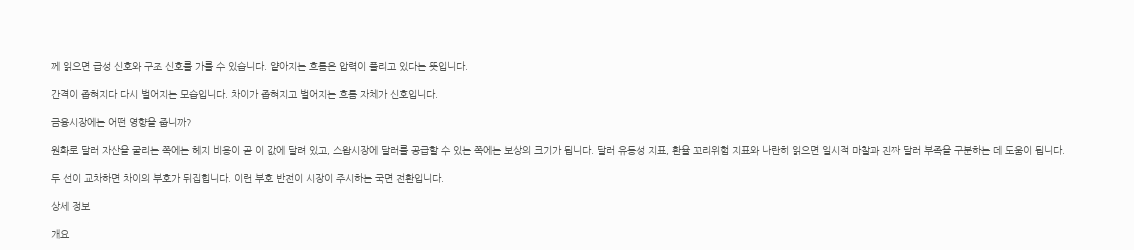께 읽으면 급성 신호와 구조 신호를 가를 수 있습니다. 얕아지는 흐름은 압력이 풀리고 있다는 뜻입니다.

간격이 좁혀지다 다시 벌어지는 모습입니다. 차이가 좁혀지고 벌어지는 흐름 자체가 신호입니다.

금융시장에는 어떤 영향을 줍니까?

원화로 달러 자산을 굴리는 쪽에는 헤지 비용이 곧 이 값에 달려 있고, 스왑시장에 달러를 공급할 수 있는 쪽에는 보상의 크기가 됩니다. 달러 유동성 지표, 환율 꼬리위험 지표와 나란히 읽으면 일시적 마찰과 진짜 달러 부족을 구분하는 데 도움이 됩니다.

두 선이 교차하면 차이의 부호가 뒤집힙니다. 이런 부호 반전이 시장이 주시하는 국면 전환입니다.

상세 정보

개요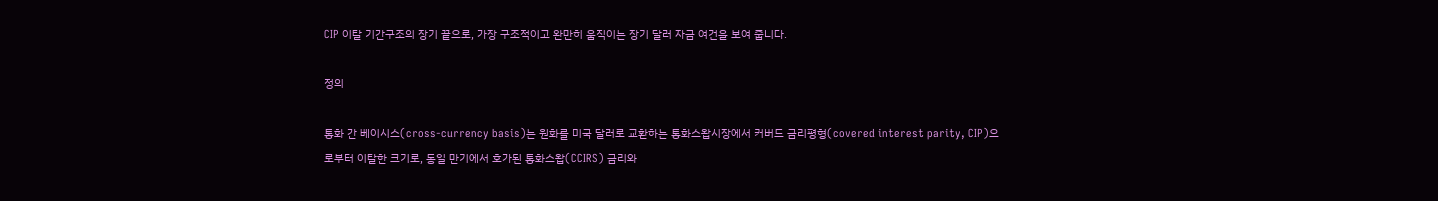CIP 이탈 기간구조의 장기 끝으로, 가장 구조적이고 완만히 움직이는 장기 달러 자금 여건을 보여 줍니다.

정의

통화 간 베이시스(cross-currency basis)는 원화를 미국 달러로 교환하는 통화스왑시장에서 커버드 금리평형(covered interest parity, CIP)으로부터 이탈한 크기로, 동일 만기에서 호가된 통화스왑(CCIRS) 금리와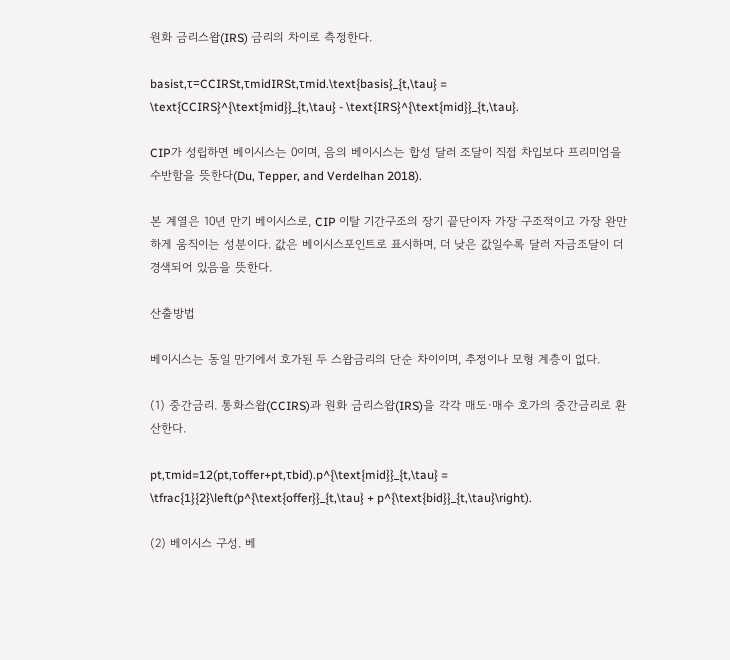원화 금리스왑(IRS) 금리의 차이로 측정한다.

basist,τ=CCIRSt,τmidIRSt,τmid.\text{basis}_{t,\tau} = \text{CCIRS}^{\text{mid}}_{t,\tau} - \text{IRS}^{\text{mid}}_{t,\tau}.

CIP가 성립하면 베이시스는 0이며, 음의 베이시스는 합성 달러 조달이 직접 차입보다 프리미엄을 수반함을 뜻한다(Du, Tepper, and Verdelhan 2018).

본 계열은 10년 만기 베이시스로, CIP 이탈 기간구조의 장기 끝단이자 가장 구조적이고 가장 완만하게 움직이는 성분이다. 값은 베이시스포인트로 표시하며, 더 낮은 값일수록 달러 자금조달이 더 경색되어 있음을 뜻한다.

산출방법

베이시스는 동일 만기에서 호가된 두 스왑금리의 단순 차이이며, 추정이나 모형 계층이 없다.

(1) 중간금리. 통화스왑(CCIRS)과 원화 금리스왑(IRS)을 각각 매도·매수 호가의 중간금리로 환산한다.

pt,τmid=12(pt,τoffer+pt,τbid).p^{\text{mid}}_{t,\tau} = \tfrac{1}{2}\left(p^{\text{offer}}_{t,\tau} + p^{\text{bid}}_{t,\tau}\right).

(2) 베이시스 구성. 베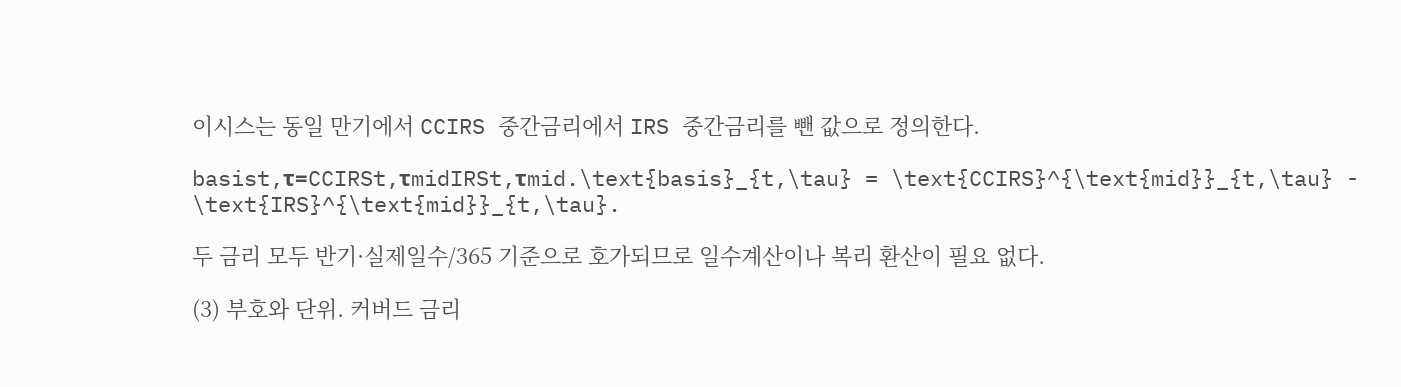이시스는 동일 만기에서 CCIRS 중간금리에서 IRS 중간금리를 뺀 값으로 정의한다.

basist,τ=CCIRSt,τmidIRSt,τmid.\text{basis}_{t,\tau} = \text{CCIRS}^{\text{mid}}_{t,\tau} - \text{IRS}^{\text{mid}}_{t,\tau}.

두 금리 모두 반기·실제일수/365 기준으로 호가되므로 일수계산이나 복리 환산이 필요 없다.

(3) 부호와 단위. 커버드 금리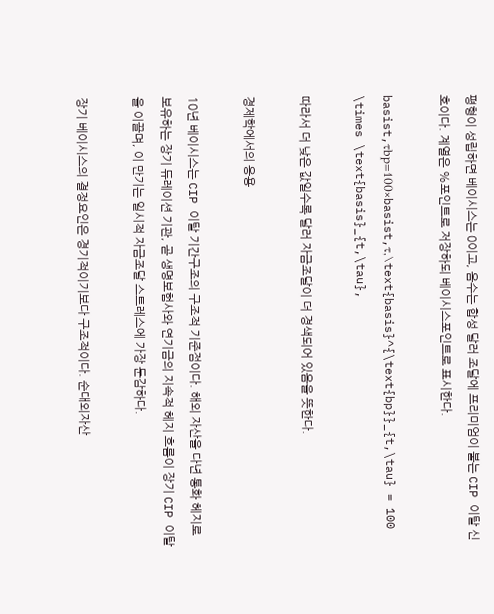평형이 성립하면 베이시스는 0이고, 음수는 합성 달러 조달에 프리미엄이 붙는 CIP 이탈 신호이다. 계열은 %포인트로 저장하되 베이시스포인트로 표시한다.

basist,τbp=100×basist,τ,\text{basis}^{\text{bp}}_{t,\tau} = 100 \times \text{basis}_{t,\tau},

따라서 더 낮은 값일수록 달러 자금조달이 더 경색되어 있음을 뜻한다.

경제학에서의 응용

10년 베이시스는 CIP 이탈 기간구조의 구조적 기준점이다. 해외 자산을 다년 통화 헤지로 보유하는 장기 듀레이션 기관, 곧 생명보험사와 연기금의 지속적 헤지 흐름이 장기 CIP 이탈을 이끌며, 이 만기는 일시적 자금조달 스트레스에 가장 둔감하다.

장기 베이시스의 결정요인은 경기적이기보다 구조적이다. 순대외자산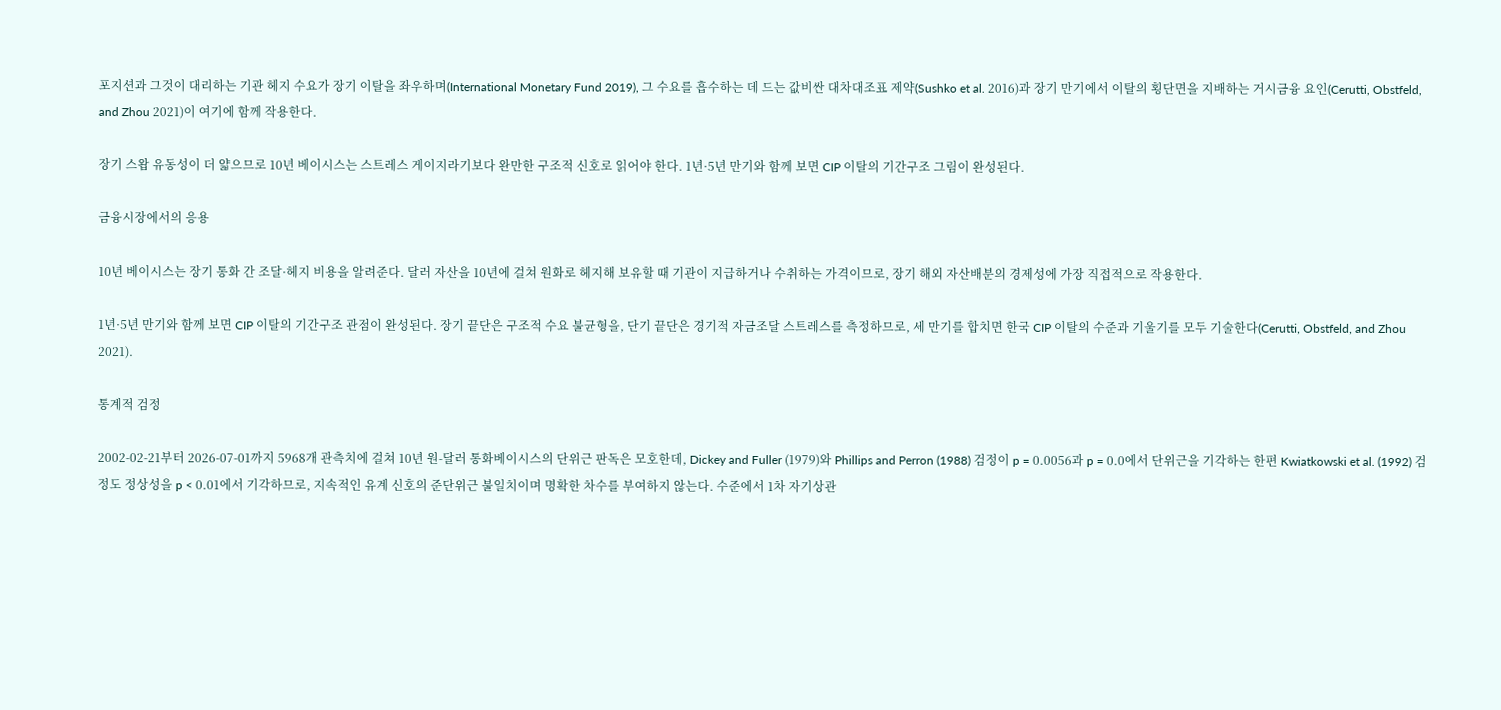포지션과 그것이 대리하는 기관 헤지 수요가 장기 이탈을 좌우하며(International Monetary Fund 2019), 그 수요를 흡수하는 데 드는 값비싼 대차대조표 제약(Sushko et al. 2016)과 장기 만기에서 이탈의 횡단면을 지배하는 거시금융 요인(Cerutti, Obstfeld, and Zhou 2021)이 여기에 함께 작용한다.

장기 스왑 유동성이 더 얇으므로 10년 베이시스는 스트레스 게이지라기보다 완만한 구조적 신호로 읽어야 한다. 1년·5년 만기와 함께 보면 CIP 이탈의 기간구조 그림이 완성된다.

금융시장에서의 응용

10년 베이시스는 장기 통화 간 조달·헤지 비용을 알려준다. 달러 자산을 10년에 걸쳐 원화로 헤지해 보유할 때 기관이 지급하거나 수취하는 가격이므로, 장기 해외 자산배분의 경제성에 가장 직접적으로 작용한다.

1년·5년 만기와 함께 보면 CIP 이탈의 기간구조 관점이 완성된다. 장기 끝단은 구조적 수요 불균형을, 단기 끝단은 경기적 자금조달 스트레스를 측정하므로, 세 만기를 합치면 한국 CIP 이탈의 수준과 기울기를 모두 기술한다(Cerutti, Obstfeld, and Zhou 2021).

통계적 검정

2002-02-21부터 2026-07-01까지 5968개 관측치에 걸쳐 10년 원-달러 통화베이시스의 단위근 판독은 모호한데, Dickey and Fuller (1979)와 Phillips and Perron (1988) 검정이 p = 0.0056과 p = 0.0에서 단위근을 기각하는 한편 Kwiatkowski et al. (1992) 검정도 정상성을 p < 0.01에서 기각하므로, 지속적인 유계 신호의 준단위근 불일치이며 명확한 차수를 부여하지 않는다. 수준에서 1차 자기상관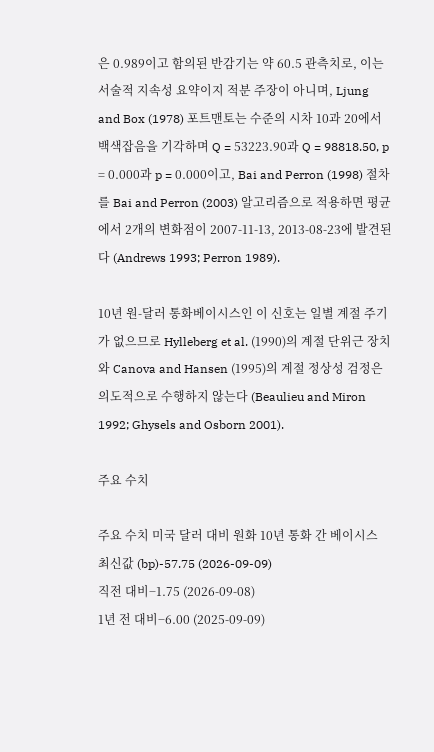은 0.989이고 함의된 반감기는 약 60.5 관측치로, 이는 서술적 지속성 요약이지 적분 주장이 아니며, Ljung and Box (1978) 포트맨토는 수준의 시차 10과 20에서 백색잡음을 기각하며 Q = 53223.90과 Q = 98818.50, p = 0.000과 p = 0.000이고, Bai and Perron (1998) 절차를 Bai and Perron (2003) 알고리즘으로 적용하면 평균에서 2개의 변화점이 2007-11-13, 2013-08-23에 발견된다 (Andrews 1993; Perron 1989).

10년 원-달러 통화베이시스인 이 신호는 일별 계절 주기가 없으므로 Hylleberg et al. (1990)의 계절 단위근 장치와 Canova and Hansen (1995)의 계절 정상성 검정은 의도적으로 수행하지 않는다 (Beaulieu and Miron 1992; Ghysels and Osborn 2001).

주요 수치

주요 수치 미국 달러 대비 원화 10년 통화 간 베이시스
최신값 (bp)-57.75 (2026-09-09)
직전 대비−1.75 (2026-09-08)
1년 전 대비−6.00 (2025-09-09)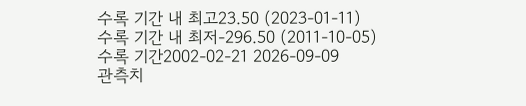수록 기간 내 최고23.50 (2023-01-11)
수록 기간 내 최저-296.50 (2011-10-05)
수록 기간2002-02-21 2026-09-09
관측치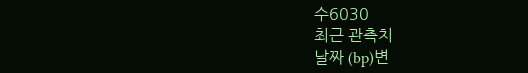수6030
최근 관측치
날짜 (bp)변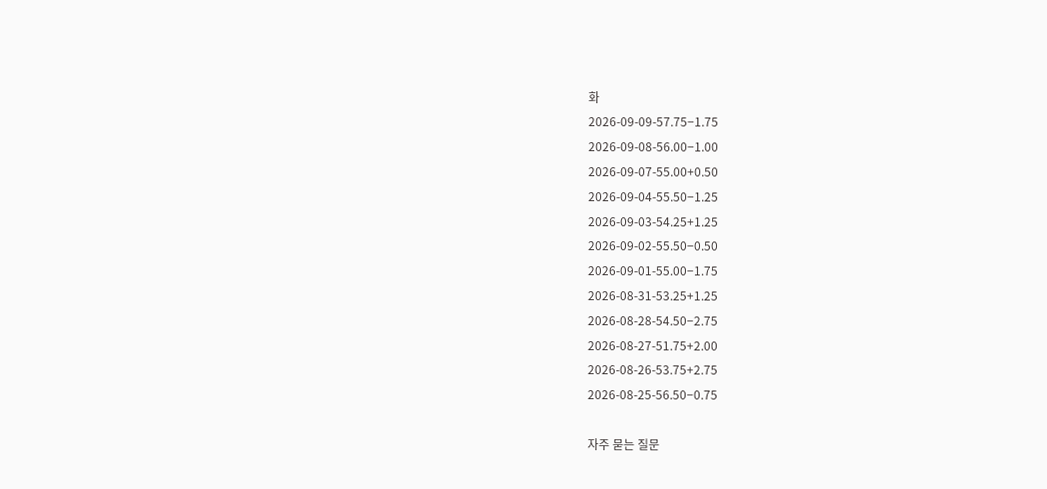화
2026-09-09-57.75−1.75
2026-09-08-56.00−1.00
2026-09-07-55.00+0.50
2026-09-04-55.50−1.25
2026-09-03-54.25+1.25
2026-09-02-55.50−0.50
2026-09-01-55.00−1.75
2026-08-31-53.25+1.25
2026-08-28-54.50−2.75
2026-08-27-51.75+2.00
2026-08-26-53.75+2.75
2026-08-25-56.50−0.75

자주 묻는 질문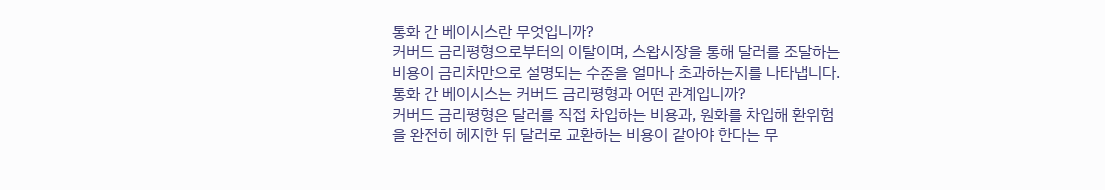통화 간 베이시스란 무엇입니까?
커버드 금리평형으로부터의 이탈이며, 스왑시장을 통해 달러를 조달하는 비용이 금리차만으로 설명되는 수준을 얼마나 초과하는지를 나타냅니다.
통화 간 베이시스는 커버드 금리평형과 어떤 관계입니까?
커버드 금리평형은 달러를 직접 차입하는 비용과, 원화를 차입해 환위험을 완전히 헤지한 뒤 달러로 교환하는 비용이 같아야 한다는 무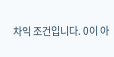차익 조건입니다. 0이 아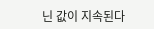닌 값이 지속된다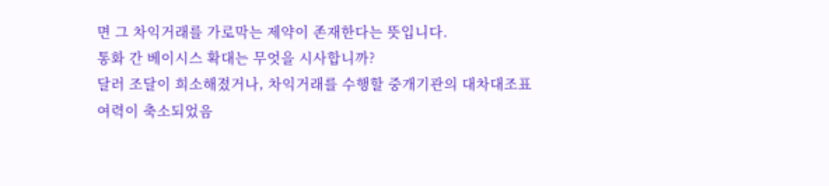면 그 차익거래를 가로막는 제약이 존재한다는 뜻입니다.
통화 간 베이시스 확대는 무엇을 시사합니까?
달러 조달이 희소해졌거나, 차익거래를 수행할 중개기관의 대차대조표 여력이 축소되었음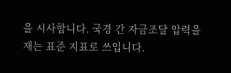을 시사합니다. 국경 간 자금조달 압력을 재는 표준 지표로 쓰입니다.